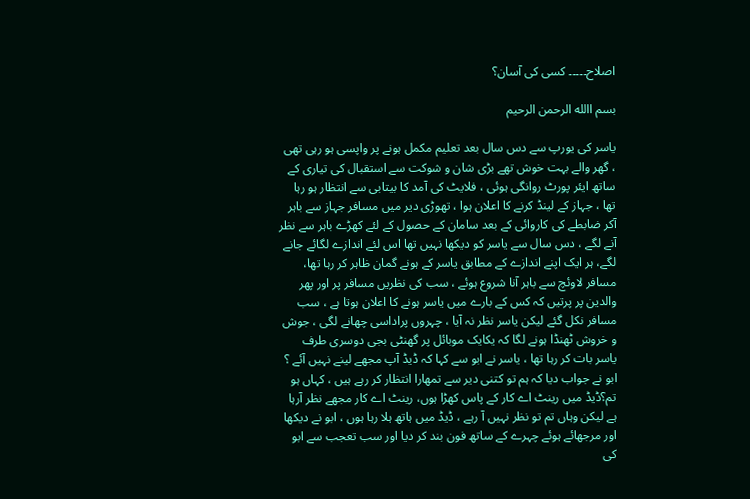اصلاح۔۔۔۔۔ کسی کی آسان؟

بسم االله الرحمن الرحیم

یاسر کی یورپ سے دس سال بعد تعلیم مکمل ہونے پر واپسی ہو رہی تھی ، گھر والے بہت خوش تھے بڑی شان و شوکت سے استقبال کی تیاری کے ساتھ ایئر پورٹ روانگی ہوئی ، فلایٹ کی آمد کا بیتابی سے انتظار ہو رہا تھا ، جہاز کے لینڈ کرنے کا اعلان ہوا ، تھوڑی دیر میں مسافر جہاز سے باہر آکر ضابطے کی کاروائی کے بعد سامان کے حصول کے لئے کھڑے باہر سے نظر آنے لگے ، دس سال سے یاسر کو دیکھا نہیں تھا اس لئے اندازے لگائے جانے لگے، ہر ایک اپنے اندازے کے مطابق یاسر کے ہونے گمان ظاہر کر رہا تھا، مسافر لاوئچ سے باہر آنا شروع ہوئے ، سب کی نظریں مسافر پر اور پھر والدین پر پرتیں کہ کس کے بارے میں یاسر ہونے کا اعلان ہوتا ہے ، سب مسافر نکل گئے لیکن یاسر نظر نہ آیا ، چہروں پراداسی چھانے لگی ، جوش و خروش ٹھنڈا ہونے لگا کہ یکایک موبائل پر گھنٹی بجی دوسری طرف یاسر بات کر رہا تھا ، یاسر نے ابو سے کہا کہ ڈیڈ آپ مجھے لینے نہیں آئے ؟ ابو نے جواب دیا کہ ہم تو کتنی دیر سے تمھارا انتظار کر رہے ہیں ، کہاں ہو تم؟ڈیڈ میں رینٹ اے کار کے پاس کھڑا ہوں، رینٹ اے کار مجھے نظر آرہا ہے لیکن وہاں تم تو نظر نہیں آ رہے ، ڈیڈ میں ہاتھ ہلا رہا ہوں ، ابو نے دیکھا اور مرجھائے ہوئے چہرے کے ساتھ فون بند کر دیا اور سب تعجب سے ابو کی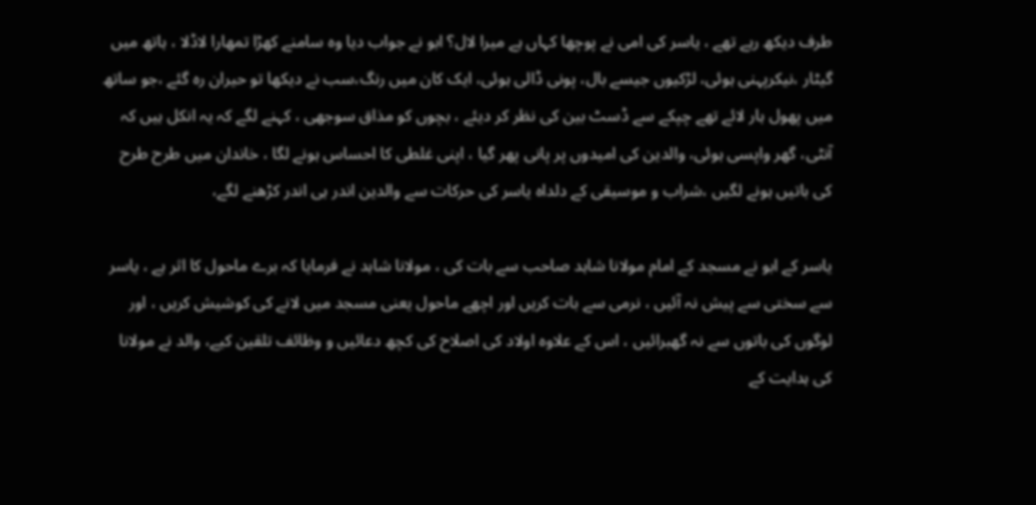طرف دیکھ رہے تھے ، یاسر کی امی نے پوچھا کہاں ہے میرا لال؟ ابو نے جواب دیا وہ سامنے کھڑا تمھارا لاڈلا ، ہاتھ میں گیٹار ،نیکرپہنی ہوئی، لڑکیوں جیسے بال، پونی ڈالی ہوئی، ایک کان میں رنگ،سب نے دیکھا تو حیران رہ گئے ،جو ساتھ میں پھول ہار لائے تھے چپکے سے ڈسٹ بین کی نظر کر دیئے ، بچوں کو مذاق سوجھی ، کہنے لگے کہ یہ انکل ہیں کہ آنٹی، گھر واپسی ہوئی، والدین کی امیدوں پر پانی پھر گیا ، اپنی غلطی کا احساس ہونے لگا ، خاندان میں طرح طرح کی باتیں ہونے لگیں ،شراب و موسیقی کے دلداہ یاسر کی حرکات سے والدین اندر ہی اندر کڑھنے لگے،

یاسر کے ابو نے مسجد کے امام مولانا شاہد صاحب سے بات کی ، مولانا شاہد نے فرمایا کہ برے ماحول کا اثر ہے ، یاسر سے سختی سے پیش نہ آئیں ، نرمی سے بات کریں اور اچھے ماحول یعنی مسجد میں لانے کی کوشیش کریں ، اور لوگوں کی باتوں سے نہ گھبرائیں ، اس کے علاوہ اولاد کی اصلاح کی کچھ دعائیں و وظائف تلقین کیے، والد نے مولانا کی ہدایت کے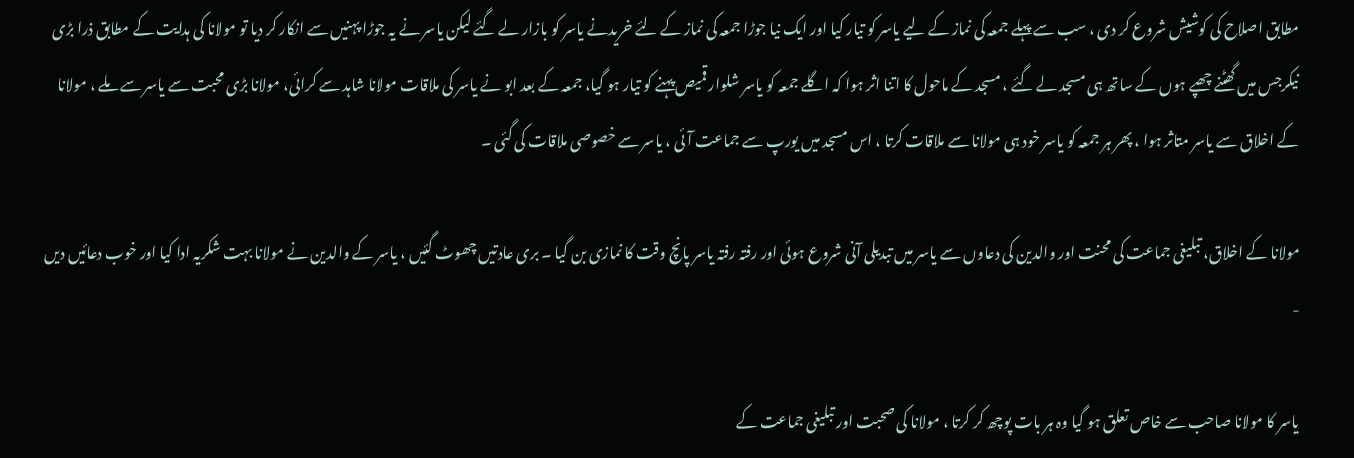مطابق اصلاح کی کوشیش شروع کر دی ، سب سے پہلے جمعہ کی نماز کے لیے یاسر کو تیار کیا اور ایک نیا جوڑا جمعہ کی نماز کے لئے خریدنے یاسر کو بازار لے گئے لیکن یاسر نے یہ جوڑا پہنیں سے انکار کر دیا تو مولانا کی ہدایت کے مطابق ذرا بڑی نیکرجس میں گھٹنے چھپے ہوں کے ساتھ ہی مسجد لے گئے ، مسجد کے ماحول کا اتنا اثر ہوا کہ اگلے جمعہ کو یاسر شلوار قمیص پہنے کو تیار ہو گیا، جمعہ کے بعد ابو نے یاسر کی ملاقات مولانا شاہد سے کرائی، مولانا بڑی محبت سے یاسر سے ملے ، مولانا کے اخلاق سے یاسر متاثر ہوا ، پھر ہر جمعہ کو یاسر خود ہی مولانا سے ملاقات کرتا ، اس مسجد میں یورپ سے جماعت آئی ، یاسر سے خصوصی ملاقات کی گئی ۔

مولانا کے اخلاق، تبلیغی جماعت کی محنت اور والدین کی دعاوں سے یاسر میں تبدیلی آنی شروع ہوئی اور رفتہ رفتہ یاسر پانچ وقت کا نمازی بن گیا ۔ بری عادتیں چھوٹ گئیں ، یاسر کے والدین نے مولانا بہت شکریہ ادا کیا اور خوب دعائیں دیں -

یاسر کا مولانا صاحب سے خاص تعلق ہو گیا وہ ہر بات پوچھ کر کرتا ، مولانا کی صحبت اور تبلیغی جماعت کے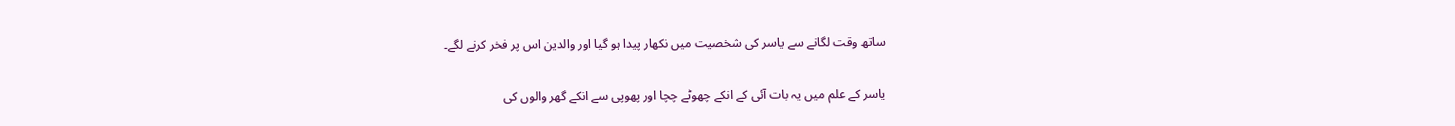ساتھ وقت لگانے سے یاسر کی شخصیت میں نکھار پیدا ہو گیا اور والدین اس پر فخر کرنے لگے۔

یاسر کے علم میں یہ بات آئی کے انکے چھوٹے چچا اور پھوپی سے انکے گھر والوں کی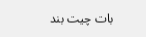بات چیت بند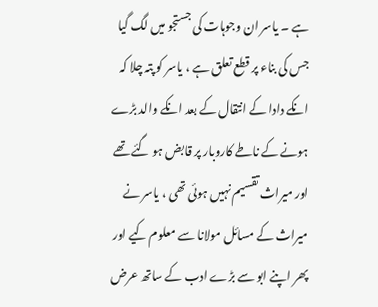ہے ۔ یاسر ان وجوہات کی جستجو میں لگ گیا جس کی بناء پر قطع تعلق ہے ، یاسر کو پتہ چلا کہ انکے دادا کے انتقال کے بعد انکے والد بڑے ہونے کے ناطے کاروبار پر قابض ہو گئے تھے اور میراث تقسیم نہیں ہوئی تھی ، یاسر نے میراث کے مسائل مولانا سے معلوم کیے اور پھر اپنے ابو سے بڑے ادب کے ساتھ عرض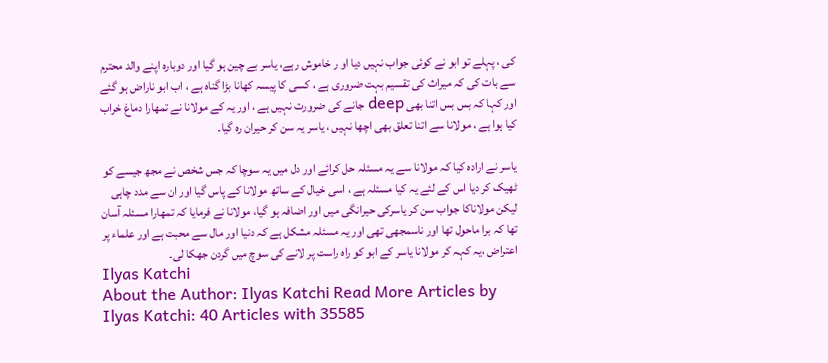کی ، پہلے تو ابو نے کوئی جواب نہیں دیا او ر خاموش رہے، یاسر بے چین ہو گیا اور دوبارہ اپنے والد محترم سے بات کی کہ میراث کی تقسیم بہت ضروری ہے ، کسی کا پیسہ کھانا بڑا گناہ ہے ، اب ابو ناراض ہو گئے اور کہا کہ بس بس اتنا بھی deep جانے کی ضرورت نہیں ہے ، اور یہ کے مولانا نے تمھارا دماغ خراب کیا ہوا ہے ، مولانا سے اتنا تعلق بھی اچھا نہیں ، یاسر یہ سن کر حیران رہ گیا۔

یاسر نے ارادہ کیا کہ مولانا سے یہ مسئلہ حل کرائے اور دل میں یہ سوچا کہ جس شخص نے مجھ جیسے کو ٹھیک کر دیا اس کے لئے یہ کیا مسئلہ ہے ، اسی خیال کے ساتھ مولانا کے پاس گیا اور ان سے مدد چاہی لیکن مولاناکا جواب سن کر یاسرکی حیرانگی میں اور اضافہ ہو گیا، مولانا نے فرمایا کہ تمھارا مسئلہ آسان تھا کہ برا ماحول تھا اور ناسمجھی تھی اور یہ مسئلہ مشکل ہے کہ دنیا اور مال سے محبت ہے اور علماء پر اعتراض ،یہ کہہ کر مولانا یاسر کے ابو کو راہ راست پر لانے کی سوچ میں گردن جھکا لی۔
Ilyas Katchi
About the Author: Ilyas Katchi Read More Articles by Ilyas Katchi: 40 Articles with 35585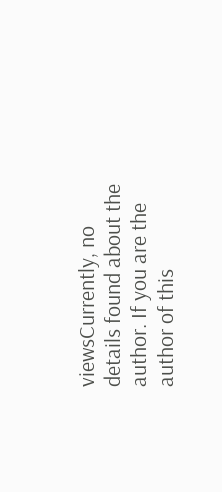viewsCurrently, no details found about the author. If you are the author of this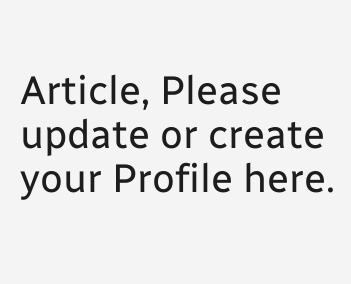Article, Please update or create your Profile here.